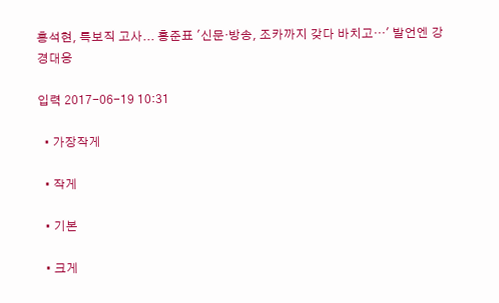홍석현, 특보직 고사... 홍준표 '신문·방송, 조카까지 갖다 바치고…' 발언엔 강경대응

입력 2017-06-19 10:31

  • 가장작게

  • 작게

  • 기본

  • 크게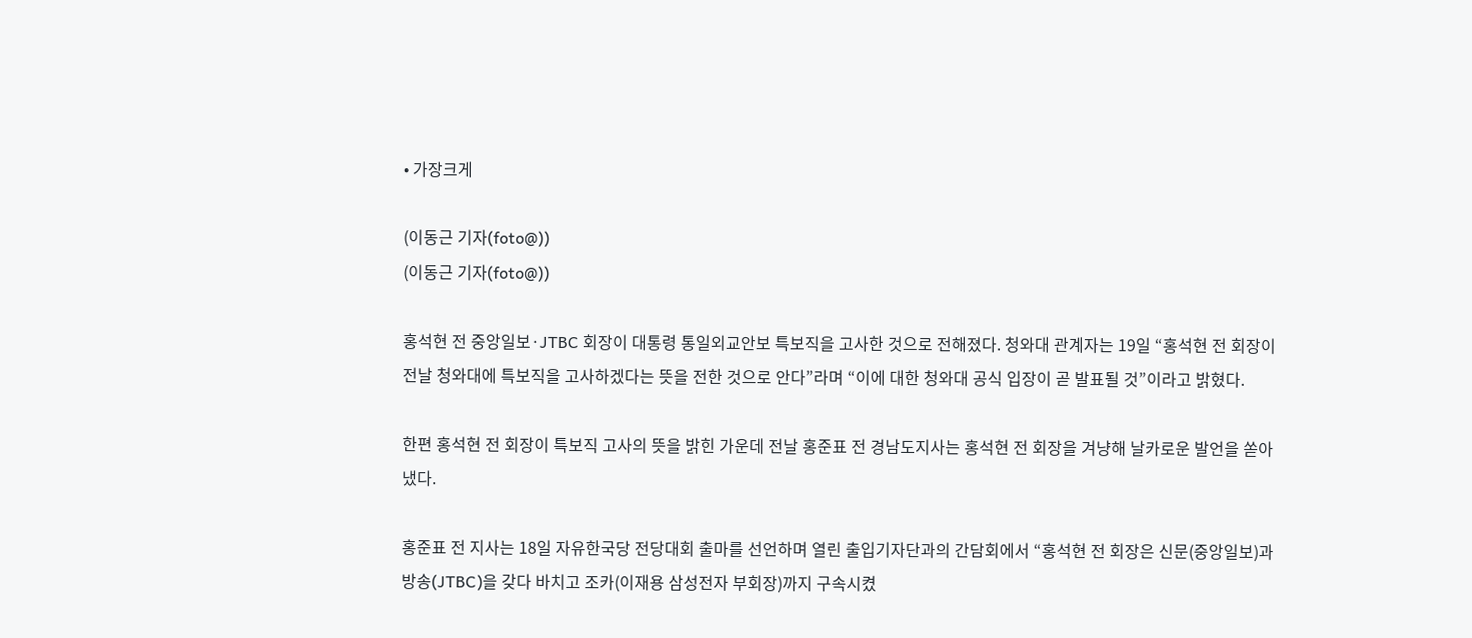• 가장크게

(이동근 기자(foto@))
(이동근 기자(foto@))

홍석현 전 중앙일보·JTBC 회장이 대통령 통일외교안보 특보직을 고사한 것으로 전해졌다. 청와대 관계자는 19일 “홍석현 전 회장이 전날 청와대에 특보직을 고사하겠다는 뜻을 전한 것으로 안다”라며 “이에 대한 청와대 공식 입장이 곧 발표될 것”이라고 밝혔다.

한편 홍석현 전 회장이 특보직 고사의 뜻을 밝힌 가운데 전날 홍준표 전 경남도지사는 홍석현 전 회장을 겨냥해 날카로운 발언을 쏟아냈다.

홍준표 전 지사는 18일 자유한국당 전당대회 출마를 선언하며 열린 출입기자단과의 간담회에서 “홍석현 전 회장은 신문(중앙일보)과 방송(JTBC)을 갖다 바치고 조카(이재용 삼성전자 부회장)까지 구속시켰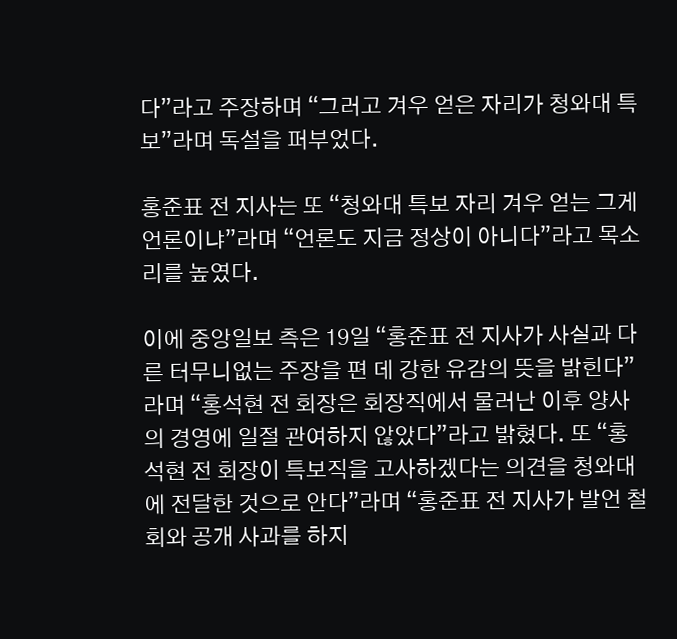다”라고 주장하며 “그러고 겨우 얻은 자리가 청와대 특보”라며 독설을 퍼부었다.

홍준표 전 지사는 또 “청와대 특보 자리 겨우 얻는 그게 언론이냐”라며 “언론도 지금 정상이 아니다”라고 목소리를 높였다.

이에 중앙일보 측은 19일 “홍준표 전 지사가 사실과 다른 터무니없는 주장을 편 데 강한 유감의 뜻을 밝힌다”라며 “홍석현 전 회장은 회장직에서 물러난 이후 양사의 경영에 일절 관여하지 않았다”라고 밝혔다. 또 “홍석현 전 회장이 특보직을 고사하겠다는 의견을 청와대에 전달한 것으로 안다”라며 “홍준표 전 지사가 발언 철회와 공개 사과를 하지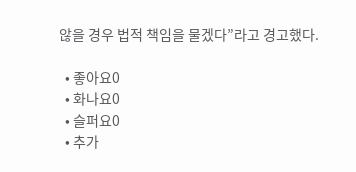않을 경우 법적 책임을 물겠다”라고 경고했다.

  • 좋아요0
  • 화나요0
  • 슬퍼요0
  • 추가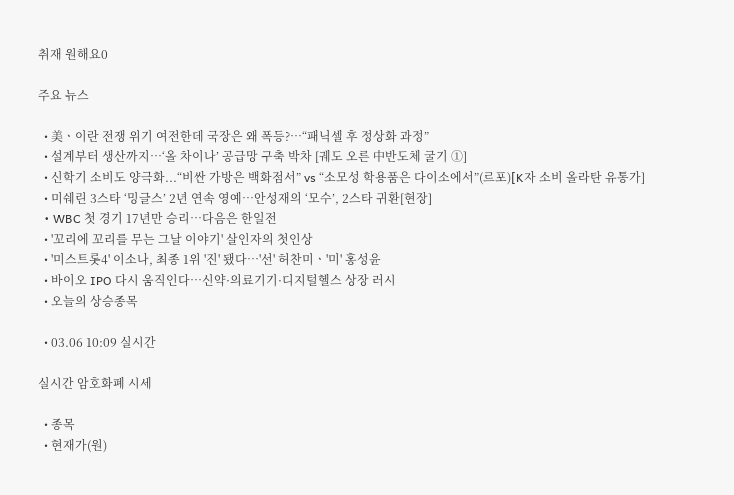취재 원해요0

주요 뉴스

  • 美ㆍ이란 전쟁 위기 여전한데 국장은 왜 폭등?⋯“패닉셀 후 정상화 과정”
  • 설계부터 생산까지…‘올 차이나’ 공급망 구축 박차 [궤도 오른 中반도체 굴기 ①]
  • 신학기 소비도 양극화...“비싼 가방은 백화점서” vs “소모성 학용품은 다이소에서”(르포)[K자 소비 올라탄 유통가]
  • 미쉐린 3스타 ‘밍글스’ 2년 연속 영예…안성재의 ‘모수’, 2스타 귀환[현장]
  • WBC 첫 경기 17년만 승리…다음은 한일전
  • '꼬리에 꼬리를 무는 그날 이야기' 살인자의 첫인상
  • '미스트롯4' 이소나, 최종 1위 '진' 됐다⋯'선' 허찬미ㆍ'미' 홍성윤
  • 바이오 IPO 다시 움직인다…신약·의료기기·디지털헬스 상장 러시
  • 오늘의 상승종목

  • 03.06 10:09 실시간

실시간 암호화폐 시세

  • 종목
  • 현재가(원)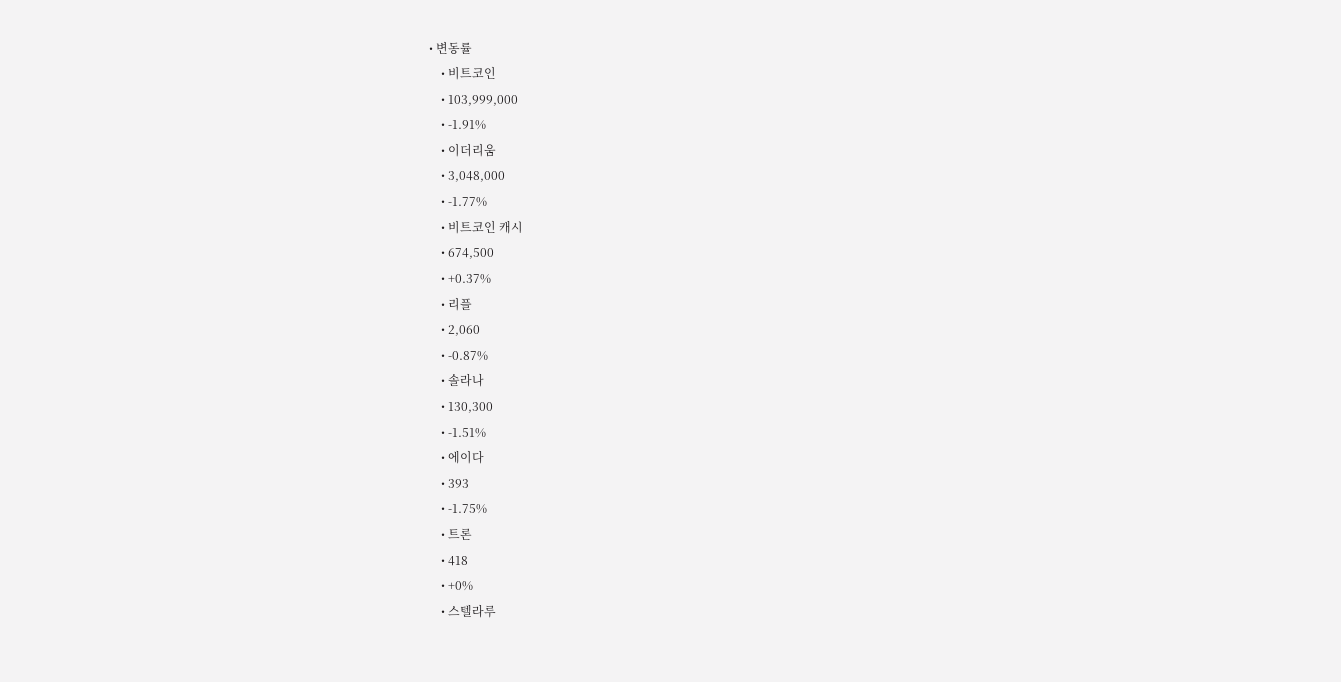• 변동률
    • 비트코인
    • 103,999,000
    • -1.91%
    • 이더리움
    • 3,048,000
    • -1.77%
    • 비트코인 캐시
    • 674,500
    • +0.37%
    • 리플
    • 2,060
    • -0.87%
    • 솔라나
    • 130,300
    • -1.51%
    • 에이다
    • 393
    • -1.75%
    • 트론
    • 418
    • +0%
    • 스텔라루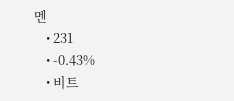멘
    • 231
    • -0.43%
    • 비트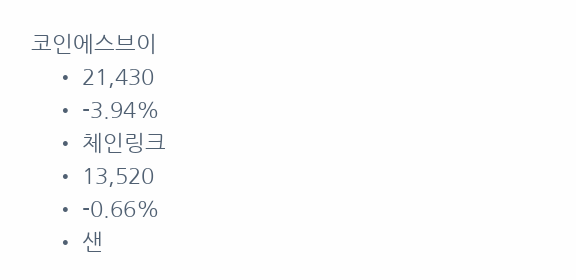코인에스브이
    • 21,430
    • -3.94%
    • 체인링크
    • 13,520
    • -0.66%
    • 샌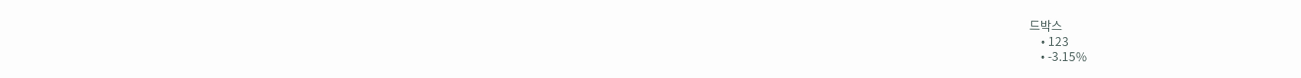드박스
    • 123
    • -3.15%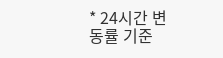* 24시간 변동률 기준